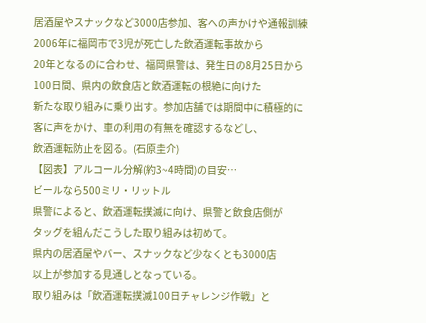居酒屋やスナックなど3000店参加、客への声かけや通報訓練
2006年に福岡市で3児が死亡した飲酒運転事故から
20年となるのに合わせ、福岡県警は、発生日の8月25日から
100日間、県内の飲食店と飲酒運転の根絶に向けた
新たな取り組みに乗り出す。参加店舗では期間中に積極的に
客に声をかけ、車の利用の有無を確認するなどし、
飲酒運転防止を図る。(石原圭介)
【図表】アルコール分解(約3~4時間)の目安…
ビールなら500ミリ・リットル
県警によると、飲酒運転撲滅に向け、県警と飲食店側が
タッグを組んだこうした取り組みは初めて。
県内の居酒屋やバー、スナックなど少なくとも3000店
以上が参加する見通しとなっている。
取り組みは「飲酒運転撲滅100日チャレンジ作戦」と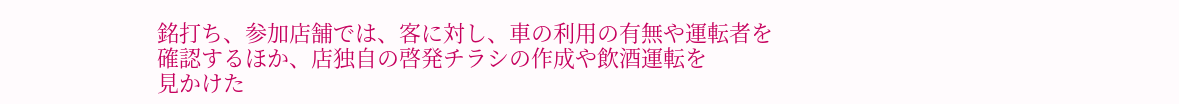銘打ち、参加店舗では、客に対し、車の利用の有無や運転者を
確認するほか、店独自の啓発チラシの作成や飲酒運転を
見かけた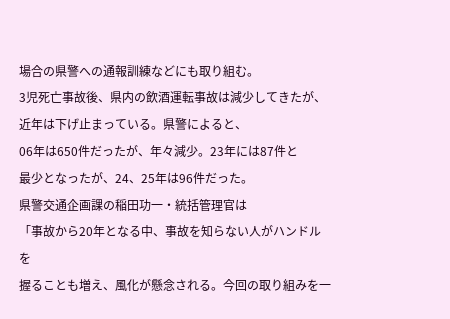場合の県警への通報訓練などにも取り組む。
3児死亡事故後、県内の飲酒運転事故は減少してきたが、
近年は下げ止まっている。県警によると、
06年は650件だったが、年々減少。23年には87件と
最少となったが、24、25年は96件だった。
県警交通企画課の稲田功一・統括管理官は
「事故から20年となる中、事故を知らない人がハンドルを
握ることも増え、風化が懸念される。今回の取り組みを一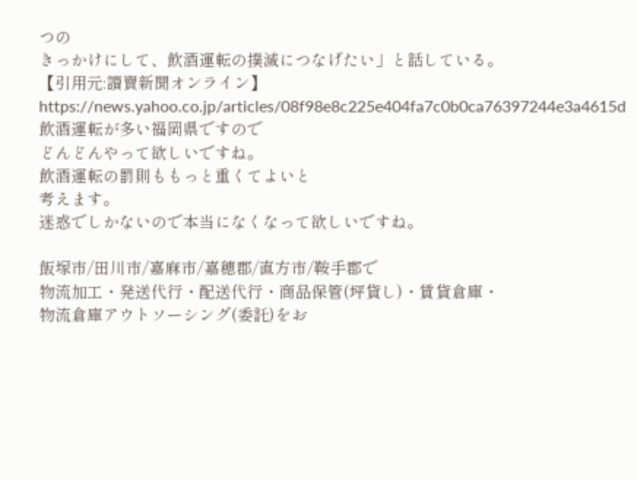つの
きっかけにして、飲酒運転の撲滅につなげたい」と話している。
【引用元:讀賣新聞オンライン】
https://news.yahoo.co.jp/articles/08f98e8c225e404fa7c0b0ca76397244e3a4615d
飲酒運転が多い福岡県ですので
どんどんやって欲しいですね。
飲酒運転の罰則ももっと重くてよいと
考えます。
迷惑でしかないので本当になくなって欲しいですね。

飯塚市/田川市/嘉麻市/嘉穂郡/直方市/鞍手郡で
物流加工・発送代行・配送代行・商品保管(坪貸し)・賃貸倉庫・
物流倉庫アウトソーシング(委託)をお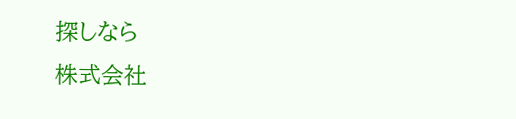探しなら
株式会社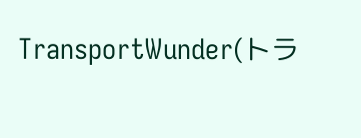TransportWunder(トラ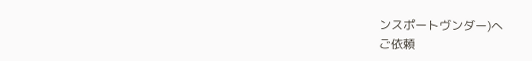ンスポートヴンダー)へ
ご依頼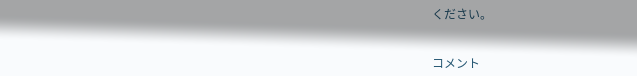ください。


コメント